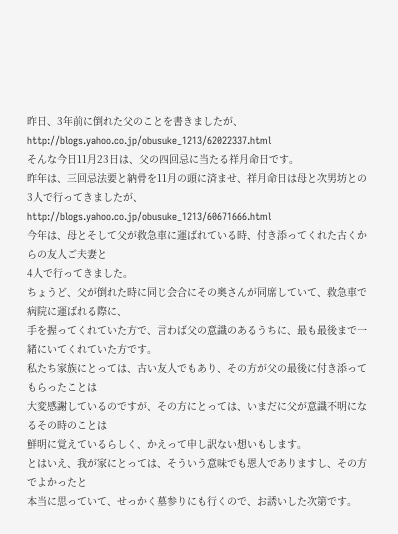昨日、3年前に倒れた父のことを書きましたが、
http://blogs.yahoo.co.jp/obusuke_1213/62022337.html
そんな今日11月23日は、父の四回忌に当たる祥月命日です。
昨年は、三回忌法要と納骨を11月の頭に済ませ、祥月命日は母と次男坊との3人で行ってきましたが、
http://blogs.yahoo.co.jp/obusuke_1213/60671666.html
今年は、母とそして父が救急車に運ばれている時、付き添ってくれた古くからの友人ご夫妻と
4人で行ってきました。
ちょうど、父が倒れた時に同じ会合にその奥さんが同席していて、救急車で病院に運ばれる際に、
手を握ってくれていた方で、言わば父の意識のあるうちに、最も最後まで一緒にいてくれていた方です。
私たち家族にとっては、古い友人でもあり、その方が父の最後に付き添ってもらったことは
大変感謝しているのですが、その方にとっては、いまだに父が意識不明になるその時のことは
鮮明に覚えているらしく、かえって申し訳ない想いもします。
とはいえ、我が家にとっては、そういう意味でも恩人でありますし、その方でよかったと
本当に思っていて、せっかく墓参りにも行くので、お誘いした次第です。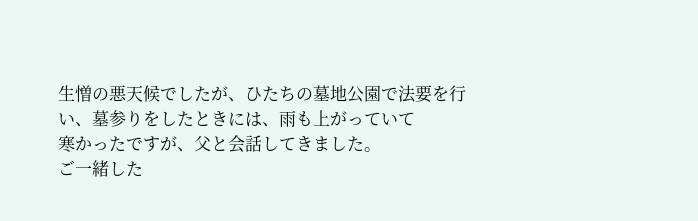生憎の悪天候でしたが、ひたちの墓地公園で法要を行い、墓参りをしたときには、雨も上がっていて
寒かったですが、父と会話してきました。
ご一緒した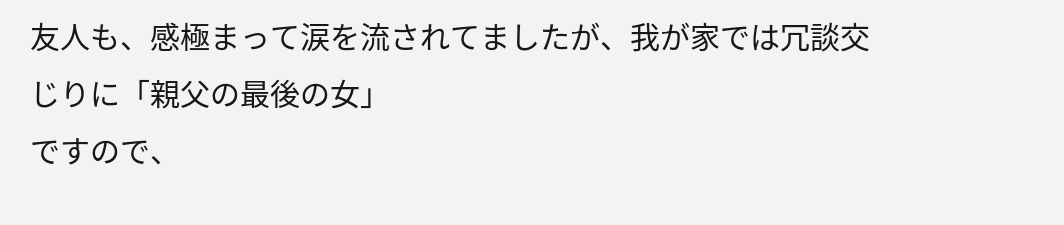友人も、感極まって涙を流されてましたが、我が家では冗談交じりに「親父の最後の女」
ですので、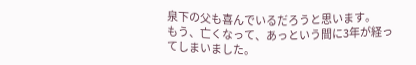泉下の父も喜んでいるだろうと思います。
もう、亡くなって、あっという間に3年が経ってしまいました。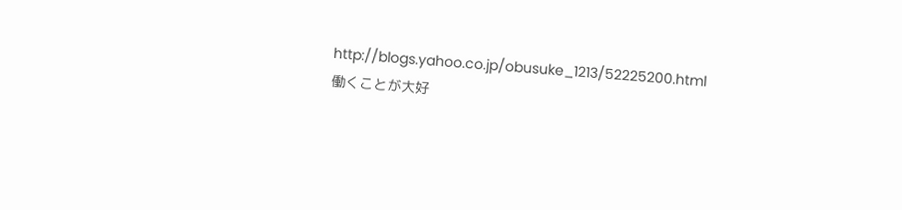http://blogs.yahoo.co.jp/obusuke_1213/52225200.html
働くことが大好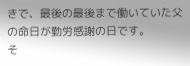きで、最後の最後まで働いていた父の命日が勤労感謝の日です。
そ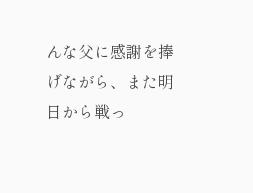んな父に感謝を捧げながら、また明日から戦っ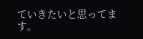ていきたいと思ってます。